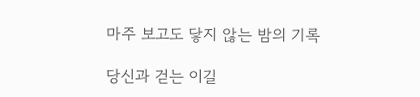마주 보고도 닿지 않는 밤의 기록

당신과 걷는 이길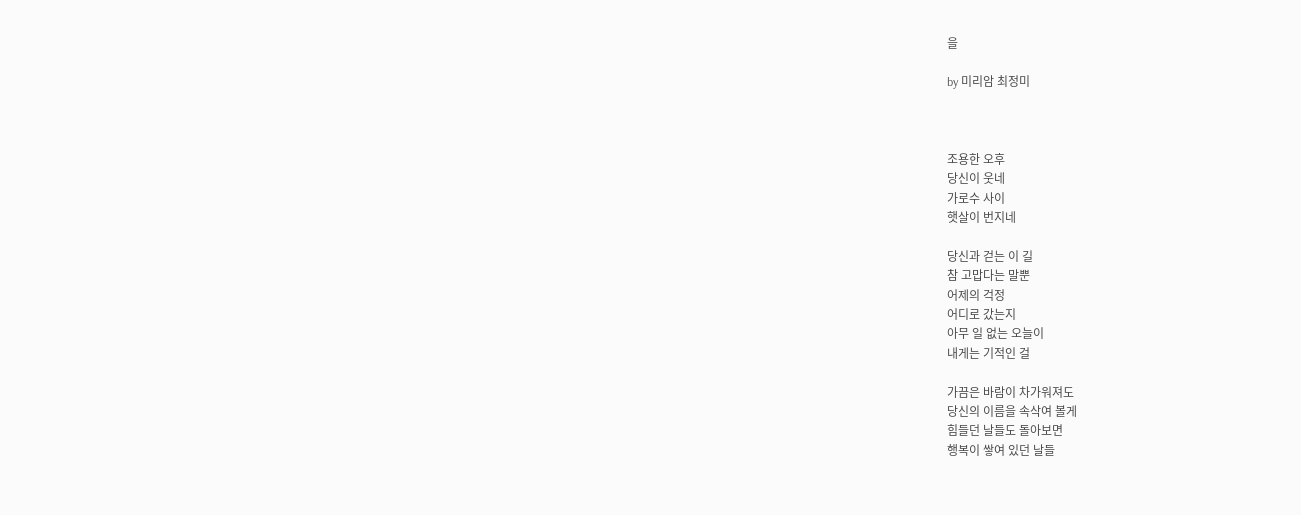을

by 미리암 최정미



조용한 오후
당신이 웃네
가로수 사이
햇살이 번지네

당신과 걷는 이 길
참 고맙다는 말뿐
어제의 걱정
어디로 갔는지
아무 일 없는 오늘이
내게는 기적인 걸

가끔은 바람이 차가워져도
당신의 이름을 속삭여 볼게
힘들던 날들도 돌아보면
행복이 쌓여 있던 날들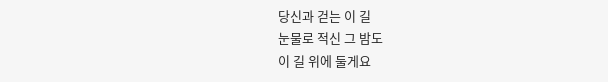당신과 걷는 이 길
눈물로 적신 그 밤도
이 길 위에 둘게요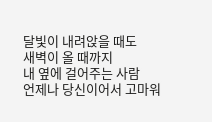달빛이 내려앉을 때도
새벽이 올 때까지
내 옆에 걸어주는 사람
언제나 당신이어서 고마워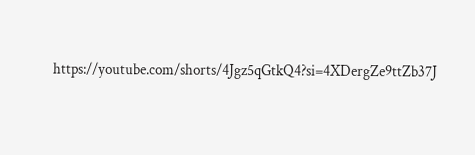https://youtube.com/shorts/4Jgz5qGtkQ4?si=4XDergZe9ttZb37J